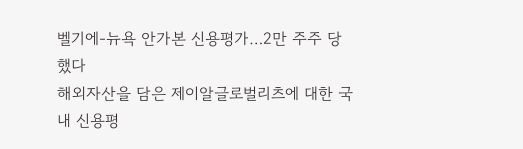벨기에-뉴욕 안가본 신용평가…2만 주주 당했다
해외자산을 담은 제이알글로벌리츠에 대한 국내 신용평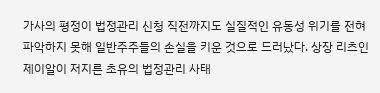가사의 평정이 법정관리 신청 직전까지도 실질적인 유동성 위기를 전혀 파악하지 못해 일반주주들의 손실을 키운 것으로 드러났다. 상장 리츠인 제이알이 저지른 초유의 법정관리 사태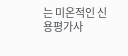는 미온적인 신용평가사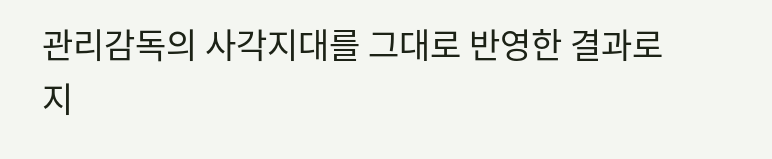관리감독의 사각지대를 그대로 반영한 결과로 지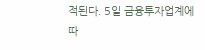적된다. 5일 금융투자업계에 따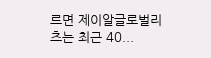르면 제이알글로벌리츠는 최근 40...